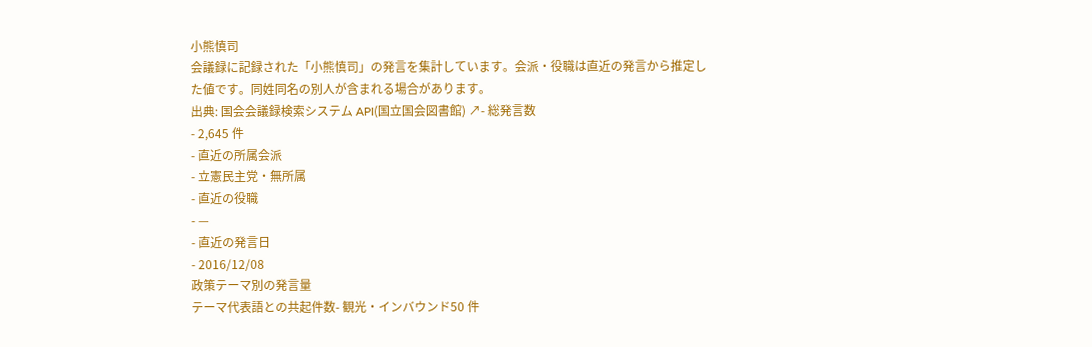小熊慎司
会議録に記録された「小熊慎司」の発言を集計しています。会派・役職は直近の発言から推定した値です。同姓同名の別人が含まれる場合があります。
出典: 国会会議録検索システム API(国立国会図書館) ↗- 総発言数
- 2,645 件
- 直近の所属会派
- 立憲民主党・無所属
- 直近の役職
- —
- 直近の発言日
- 2016/12/08
政策テーマ別の発言量
テーマ代表語との共起件数- 観光・インバウンド50 件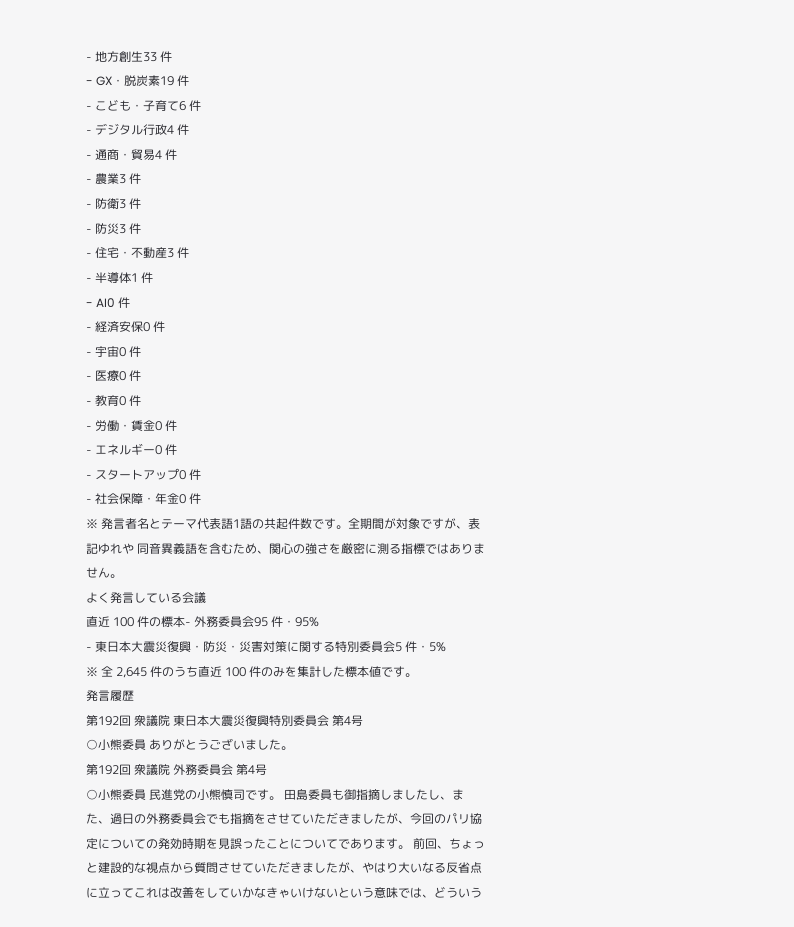- 地方創生33 件
- GX・脱炭素19 件
- こども・子育て6 件
- デジタル行政4 件
- 通商・貿易4 件
- 農業3 件
- 防衛3 件
- 防災3 件
- 住宅・不動産3 件
- 半導体1 件
- AI0 件
- 経済安保0 件
- 宇宙0 件
- 医療0 件
- 教育0 件
- 労働・賃金0 件
- エネルギー0 件
- スタートアップ0 件
- 社会保障・年金0 件
※ 発言者名とテーマ代表語1語の共起件数です。全期間が対象ですが、表記ゆれや 同音異義語を含むため、関心の強さを厳密に測る指標ではありません。
よく発言している会議
直近 100 件の標本- 外務委員会95 件・95%
- 東日本大震災復興・防災・災害対策に関する特別委員会5 件・5%
※ 全 2,645 件のうち直近 100 件のみを集計した標本値です。
発言履歴
第192回 衆議院 東日本大震災復興特別委員会 第4号
○小熊委員 ありがとうございました。
第192回 衆議院 外務委員会 第4号
○小熊委員 民進党の小熊慎司です。 田島委員も御指摘しましたし、また、過日の外務委員会でも指摘をさせていただきましたが、今回のパリ協定についての発効時期を見誤ったことについてであります。 前回、ちょっと建設的な視点から質問させていただきましたが、やはり大いなる反省点に立ってこれは改善をしていかなきゃいけないという意味では、どういう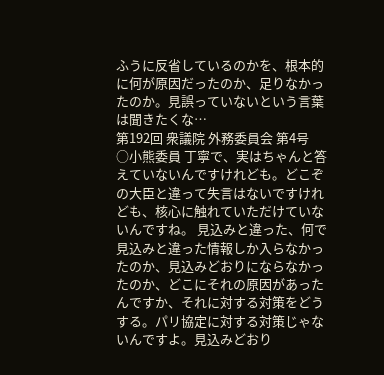ふうに反省しているのかを、根本的に何が原因だったのか、足りなかったのか。見誤っていないという言葉は聞きたくな…
第192回 衆議院 外務委員会 第4号
○小熊委員 丁寧で、実はちゃんと答えていないんですけれども。どこぞの大臣と違って失言はないですけれども、核心に触れていただけていないんですね。 見込みと違った、何で見込みと違った情報しか入らなかったのか、見込みどおりにならなかったのか、どこにそれの原因があったんですか、それに対する対策をどうする。パリ協定に対する対策じゃないんですよ。見込みどおり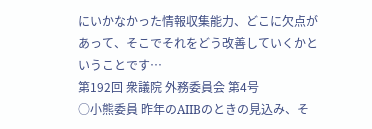にいかなかった情報収集能力、どこに欠点があって、そこでそれをどう改善していくかということです…
第192回 衆議院 外務委員会 第4号
○小熊委員 昨年のAIIBのときの見込み、そ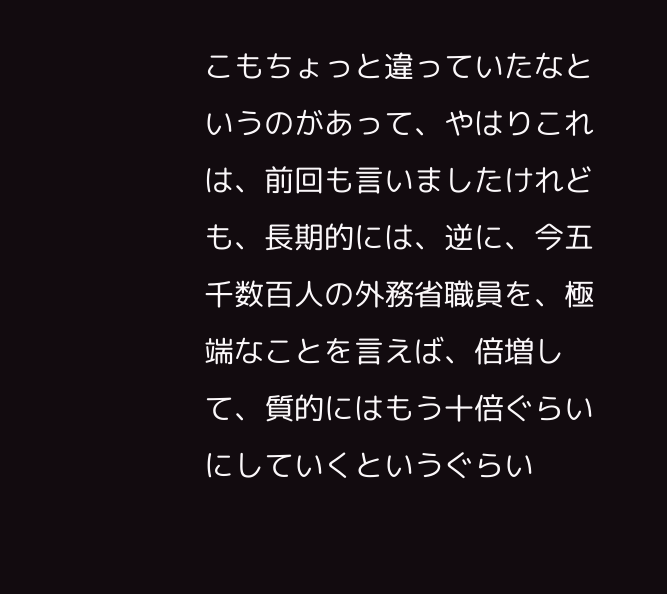こもちょっと違っていたなというのがあって、やはりこれは、前回も言いましたけれども、長期的には、逆に、今五千数百人の外務省職員を、極端なことを言えば、倍増して、質的にはもう十倍ぐらいにしていくというぐらい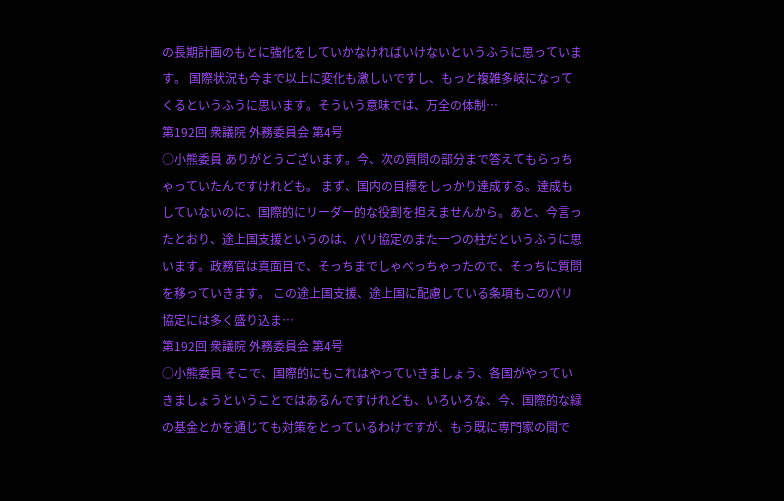の長期計画のもとに強化をしていかなければいけないというふうに思っています。 国際状況も今まで以上に変化も激しいですし、もっと複雑多岐になってくるというふうに思います。そういう意味では、万全の体制…
第192回 衆議院 外務委員会 第4号
○小熊委員 ありがとうございます。今、次の質問の部分まで答えてもらっちゃっていたんですけれども。 まず、国内の目標をしっかり達成する。達成もしていないのに、国際的にリーダー的な役割を担えませんから。あと、今言ったとおり、途上国支援というのは、パリ協定のまた一つの柱だというふうに思います。政務官は真面目で、そっちまでしゃべっちゃったので、そっちに質問を移っていきます。 この途上国支援、途上国に配慮している条項もこのパリ協定には多く盛り込ま…
第192回 衆議院 外務委員会 第4号
○小熊委員 そこで、国際的にもこれはやっていきましょう、各国がやっていきましょうということではあるんですけれども、いろいろな、今、国際的な緑の基金とかを通じても対策をとっているわけですが、もう既に専門家の間で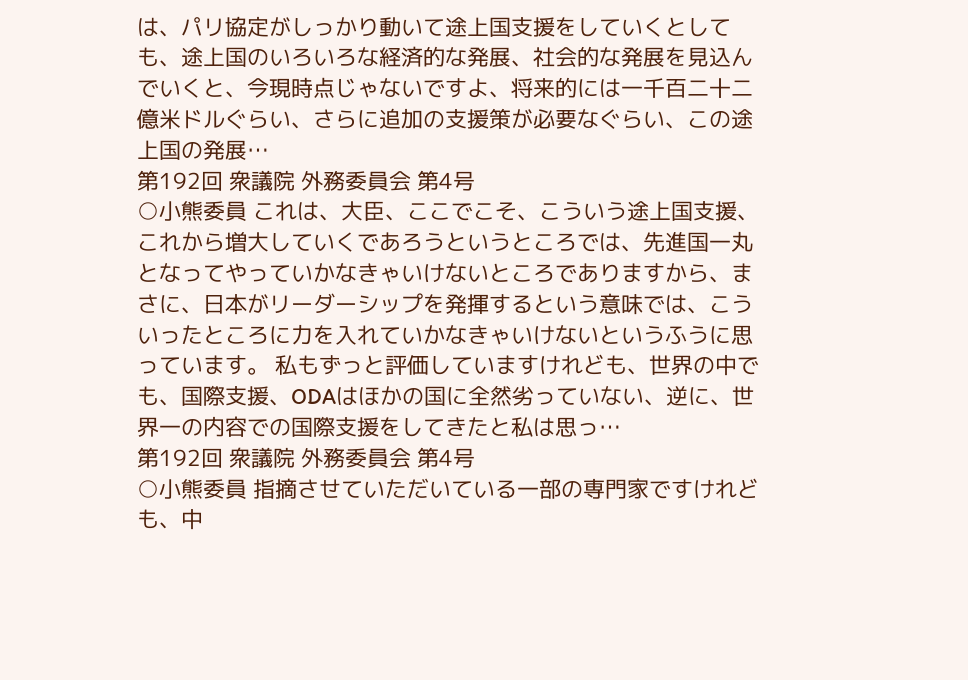は、パリ協定がしっかり動いて途上国支援をしていくとしても、途上国のいろいろな経済的な発展、社会的な発展を見込んでいくと、今現時点じゃないですよ、将来的には一千百二十二億米ドルぐらい、さらに追加の支援策が必要なぐらい、この途上国の発展…
第192回 衆議院 外務委員会 第4号
○小熊委員 これは、大臣、ここでこそ、こういう途上国支援、これから増大していくであろうというところでは、先進国一丸となってやっていかなきゃいけないところでありますから、まさに、日本がリーダーシップを発揮するという意味では、こういったところに力を入れていかなきゃいけないというふうに思っています。 私もずっと評価していますけれども、世界の中でも、国際支援、ODAはほかの国に全然劣っていない、逆に、世界一の内容での国際支援をしてきたと私は思っ…
第192回 衆議院 外務委員会 第4号
○小熊委員 指摘させていただいている一部の専門家ですけれども、中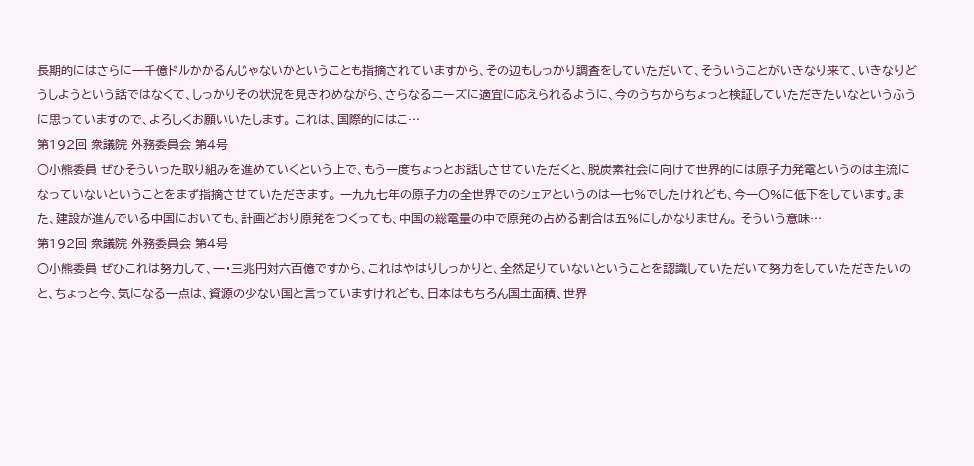長期的にはさらに一千億ドルかかるんじゃないかということも指摘されていますから、その辺もしっかり調査をしていただいて、そういうことがいきなり来て、いきなりどうしようという話ではなくて、しっかりその状況を見きわめながら、さらなるニーズに適宜に応えられるように、今のうちからちょっと検証していただきたいなというふうに思っていますので、よろしくお願いいたします。 これは、国際的にはこ…
第192回 衆議院 外務委員会 第4号
○小熊委員 ぜひそういった取り組みを進めていくという上で、もう一度ちょっとお話しさせていただくと、脱炭素社会に向けて世界的には原子力発電というのは主流になっていないということをまず指摘させていただきます。 一九九七年の原子力の全世界でのシェアというのは一七%でしたけれども、今一〇%に低下をしています。また、建設が進んでいる中国においても、計画どおり原発をつくっても、中国の総電量の中で原発の占める割合は五%にしかなりません。 そういう意味…
第192回 衆議院 外務委員会 第4号
○小熊委員 ぜひこれは努力して、一・三兆円対六百億ですから、これはやはりしっかりと、全然足りていないということを認識していただいて努力をしていただきたいのと、ちょっと今、気になる一点は、資源の少ない国と言っていますけれども、日本はもちろん国土面積、世界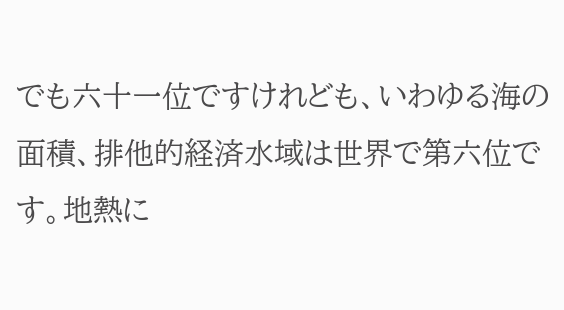でも六十一位ですけれども、いわゆる海の面積、排他的経済水域は世界で第六位です。地熱に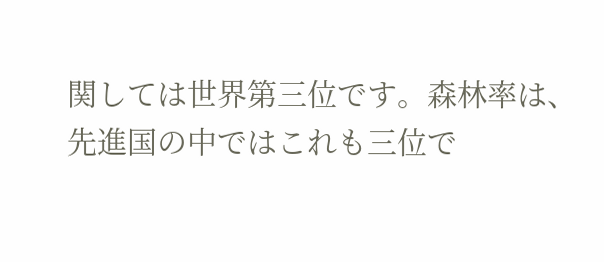関しては世界第三位です。森林率は、先進国の中ではこれも三位で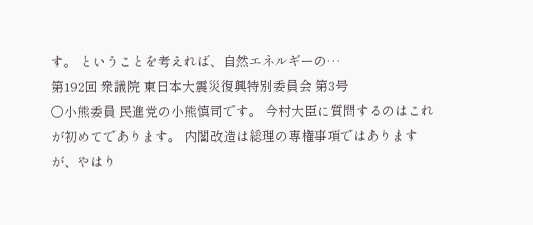す。 ということを考えれば、自然エネルギーの…
第192回 衆議院 東日本大震災復興特別委員会 第3号
○小熊委員 民進党の小熊慎司です。 今村大臣に質問するのはこれが初めてであります。 内閣改造は総理の専権事項ではありますが、やはり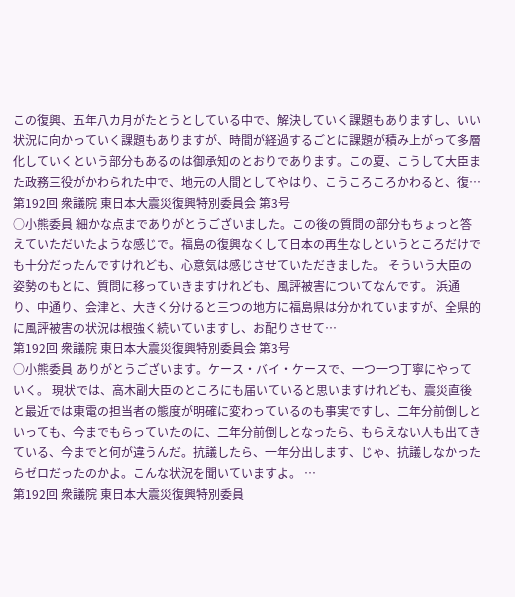この復興、五年八カ月がたとうとしている中で、解決していく課題もありますし、いい状況に向かっていく課題もありますが、時間が経過するごとに課題が積み上がって多層化していくという部分もあるのは御承知のとおりであります。この夏、こうして大臣また政務三役がかわられた中で、地元の人間としてやはり、こうころころかわると、復…
第192回 衆議院 東日本大震災復興特別委員会 第3号
○小熊委員 細かな点までありがとうございました。この後の質問の部分もちょっと答えていただいたような感じで。福島の復興なくして日本の再生なしというところだけでも十分だったんですけれども、心意気は感じさせていただきました。 そういう大臣の姿勢のもとに、質問に移っていきますけれども、風評被害についてなんです。 浜通り、中通り、会津と、大きく分けると三つの地方に福島県は分かれていますが、全県的に風評被害の状況は根強く続いていますし、お配りさせて…
第192回 衆議院 東日本大震災復興特別委員会 第3号
○小熊委員 ありがとうございます。ケース・バイ・ケースで、一つ一つ丁寧にやっていく。 現状では、高木副大臣のところにも届いていると思いますけれども、震災直後と最近では東電の担当者の態度が明確に変わっているのも事実ですし、二年分前倒しといっても、今までもらっていたのに、二年分前倒しとなったら、もらえない人も出てきている、今までと何が違うんだ。抗議したら、一年分出します、じゃ、抗議しなかったらゼロだったのかよ。こんな状況を聞いていますよ。 …
第192回 衆議院 東日本大震災復興特別委員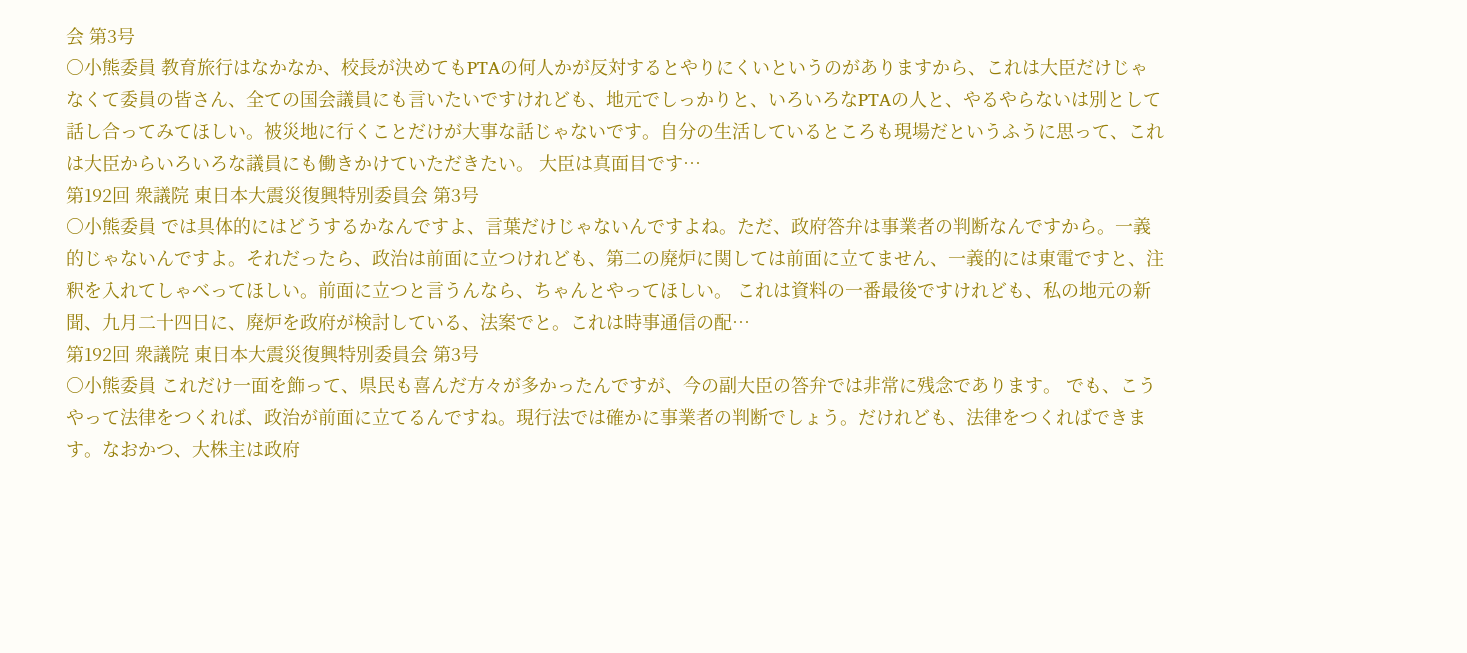会 第3号
○小熊委員 教育旅行はなかなか、校長が決めてもPTAの何人かが反対するとやりにくいというのがありますから、これは大臣だけじゃなくて委員の皆さん、全ての国会議員にも言いたいですけれども、地元でしっかりと、いろいろなPTAの人と、やるやらないは別として話し合ってみてほしい。被災地に行くことだけが大事な話じゃないです。自分の生活しているところも現場だというふうに思って、これは大臣からいろいろな議員にも働きかけていただきたい。 大臣は真面目です…
第192回 衆議院 東日本大震災復興特別委員会 第3号
○小熊委員 では具体的にはどうするかなんですよ、言葉だけじゃないんですよね。ただ、政府答弁は事業者の判断なんですから。一義的じゃないんですよ。それだったら、政治は前面に立つけれども、第二の廃炉に関しては前面に立てません、一義的には東電ですと、注釈を入れてしゃべってほしい。前面に立つと言うんなら、ちゃんとやってほしい。 これは資料の一番最後ですけれども、私の地元の新聞、九月二十四日に、廃炉を政府が検討している、法案でと。これは時事通信の配…
第192回 衆議院 東日本大震災復興特別委員会 第3号
○小熊委員 これだけ一面を飾って、県民も喜んだ方々が多かったんですが、今の副大臣の答弁では非常に残念であります。 でも、こうやって法律をつくれば、政治が前面に立てるんですね。現行法では確かに事業者の判断でしょう。だけれども、法律をつくればできます。なおかつ、大株主は政府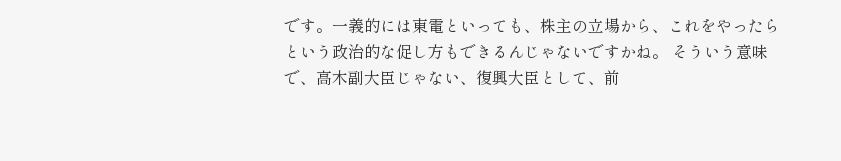です。一義的には東電といっても、株主の立場から、これをやったらという政治的な促し方もできるんじゃないですかね。 そういう意味で、高木副大臣じゃない、復興大臣として、前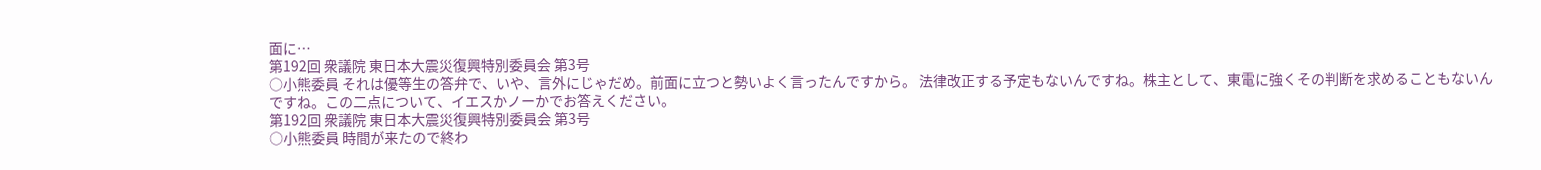面に…
第192回 衆議院 東日本大震災復興特別委員会 第3号
○小熊委員 それは優等生の答弁で、いや、言外にじゃだめ。前面に立つと勢いよく言ったんですから。 法律改正する予定もないんですね。株主として、東電に強くその判断を求めることもないんですね。この二点について、イエスかノーかでお答えください。
第192回 衆議院 東日本大震災復興特別委員会 第3号
○小熊委員 時間が来たので終わ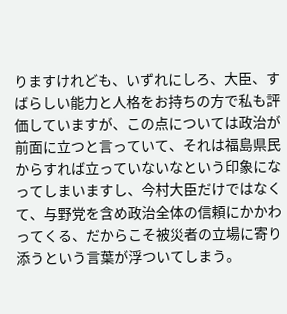りますけれども、いずれにしろ、大臣、すばらしい能力と人格をお持ちの方で私も評価していますが、この点については政治が前面に立つと言っていて、それは福島県民からすれば立っていないなという印象になってしまいますし、今村大臣だけではなくて、与野党を含め政治全体の信頼にかかわってくる、だからこそ被災者の立場に寄り添うという言葉が浮ついてしまう。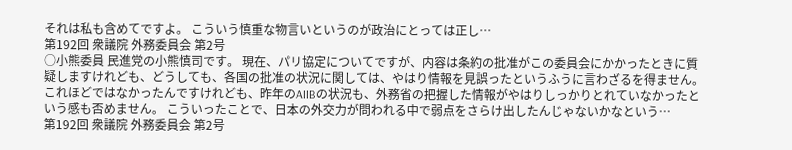それは私も含めてですよ。 こういう慎重な物言いというのが政治にとっては正し…
第192回 衆議院 外務委員会 第2号
○小熊委員 民進党の小熊慎司です。 現在、パリ協定についてですが、内容は条約の批准がこの委員会にかかったときに質疑しますけれども、どうしても、各国の批准の状況に関しては、やはり情報を見誤ったというふうに言わざるを得ません。これほどではなかったんですけれども、昨年のAIIBの状況も、外務省の把握した情報がやはりしっかりとれていなかったという感も否めません。 こういったことで、日本の外交力が問われる中で弱点をさらけ出したんじゃないかなという…
第192回 衆議院 外務委員会 第2号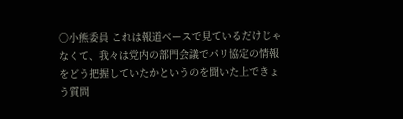○小熊委員 これは報道ベースで見ているだけじゃなくて、我々は党内の部門会議でパリ協定の情報をどう把握していたかというのを聞いた上できょう質問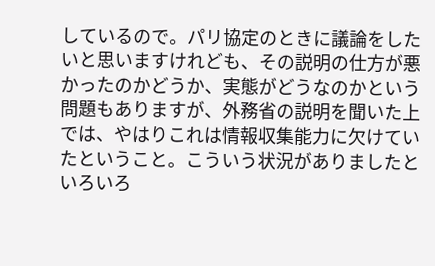しているので。パリ協定のときに議論をしたいと思いますけれども、その説明の仕方が悪かったのかどうか、実態がどうなのかという問題もありますが、外務省の説明を聞いた上では、やはりこれは情報収集能力に欠けていたということ。こういう状況がありましたといろいろ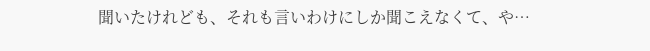聞いたけれども、それも言いわけにしか聞こえなくて、や…